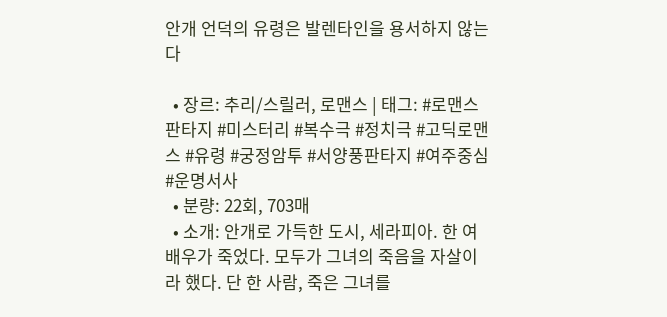안개 언덕의 유령은 발렌타인을 용서하지 않는다

  • 장르: 추리/스릴러, 로맨스 | 태그: #로맨스판타지 #미스터리 #복수극 #정치극 #고딕로맨스 #유령 #궁정암투 #서양풍판타지 #여주중심 #운명서사
  • 분량: 22회, 703매
  • 소개: 안개로 가득한 도시, 세라피아. 한 여배우가 죽었다. 모두가 그녀의 죽음을 자살이라 했다. 단 한 사람, 죽은 그녀를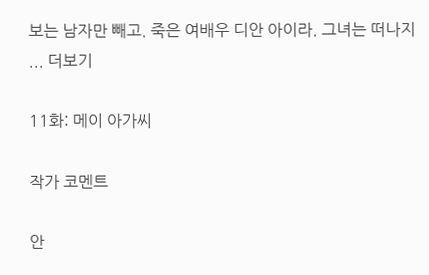보는 남자만 빼고. 죽은 여배우 디안 아이라. 그녀는 떠나지 ... 더보기

11화: 메이 아가씨

작가 코멘트

안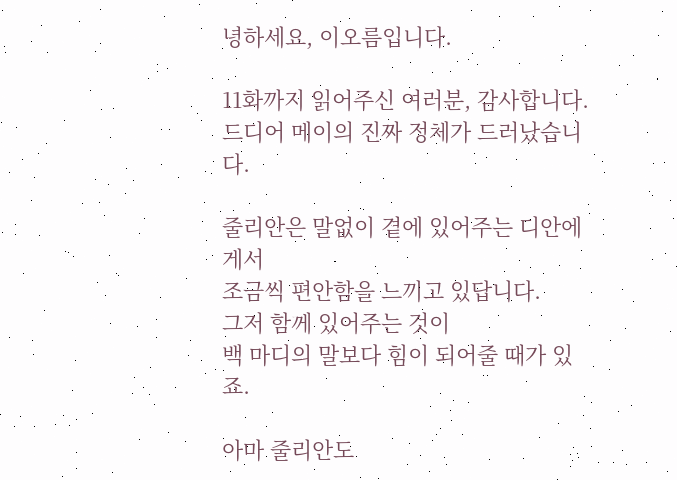녕하세요, 이오름입니다.

11화까지 읽어주신 여러분, 감사합니다.
드디어 메이의 진짜 정체가 드러났습니다.

줄리안은 말없이 곁에 있어주는 디안에게서
조금씩 편안함을 느끼고 있답니다.
그저 함께 있어주는 것이
백 마디의 말보다 힘이 되어줄 때가 있죠.

아마 줄리안도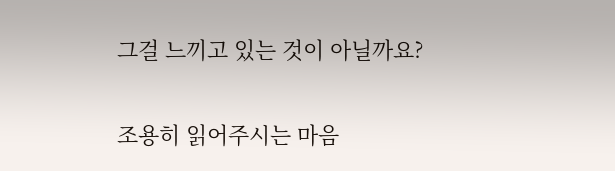그걸 느끼고 있는 것이 아닐까요?

조용히 읽어주시는 마음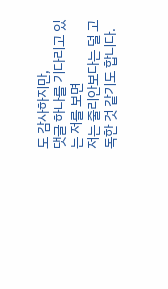도 감사하지만,
댓글 하나를 기다리고 있는 저를 보면
저는 줄리안보다는 덜 고독한 것 같기도 합니다.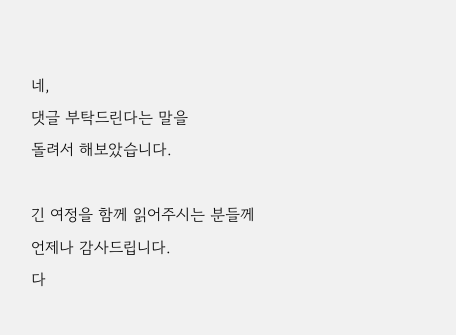네,
댓글 부탁드린다는 말을
돌려서 해보았습니다.

긴 여정을 함께 읽어주시는 분들께
언제나 감사드립니다.
다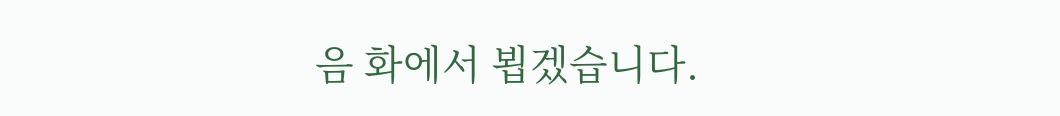음 화에서 뵙겠습니다.